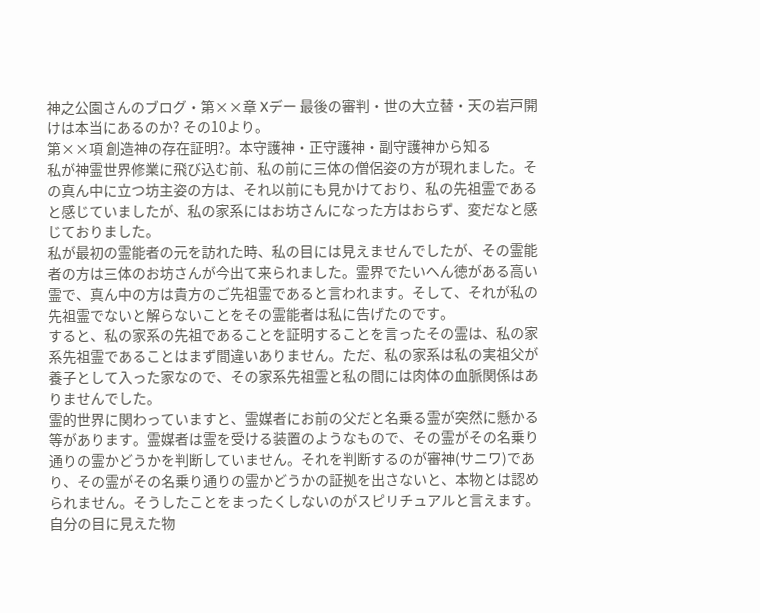神之公園さんのブログ・第××章 Xデー 最後の審判・世の大立替・天の岩戸開けは本当にあるのか? その10より。
第××項 創造神の存在証明?。本守護神・正守護神・副守護神から知る
私が神霊世界修業に飛び込む前、私の前に三体の僧侶姿の方が現れました。その真ん中に立つ坊主姿の方は、それ以前にも見かけており、私の先祖霊であると感じていましたが、私の家系にはお坊さんになった方はおらず、変だなと感じておりました。
私が最初の霊能者の元を訪れた時、私の目には見えませんでしたが、その霊能者の方は三体のお坊さんが今出て来られました。霊界でたいへん徳がある高い霊で、真ん中の方は貴方のご先祖霊であると言われます。そして、それが私の先祖霊でないと解らないことをその霊能者は私に告げたのです。
すると、私の家系の先祖であることを証明することを言ったその霊は、私の家系先祖霊であることはまず間違いありません。ただ、私の家系は私の実祖父が養子として入った家なので、その家系先祖霊と私の間には肉体の血脈関係はありませんでした。
霊的世界に関わっていますと、霊媒者にお前の父だと名乗る霊が突然に懸かる等があります。霊媒者は霊を受ける装置のようなもので、その霊がその名乗り通りの霊かどうかを判断していません。それを判断するのが審神(サニワ)であり、その霊がその名乗り通りの霊かどうかの証拠を出さないと、本物とは認められません。そうしたことをまったくしないのがスピリチュアルと言えます。自分の目に見えた物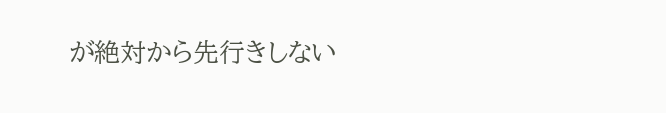が絶対から先行きしない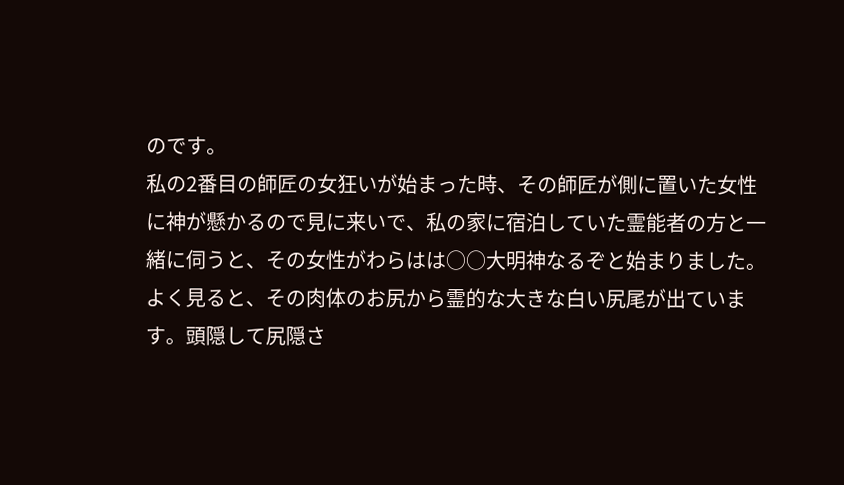のです。
私の2番目の師匠の女狂いが始まった時、その師匠が側に置いた女性に神が懸かるので見に来いで、私の家に宿泊していた霊能者の方と一緒に伺うと、その女性がわらはは○○大明神なるぞと始まりました。よく見ると、その肉体のお尻から霊的な大きな白い尻尾が出ています。頭隠して尻隠さ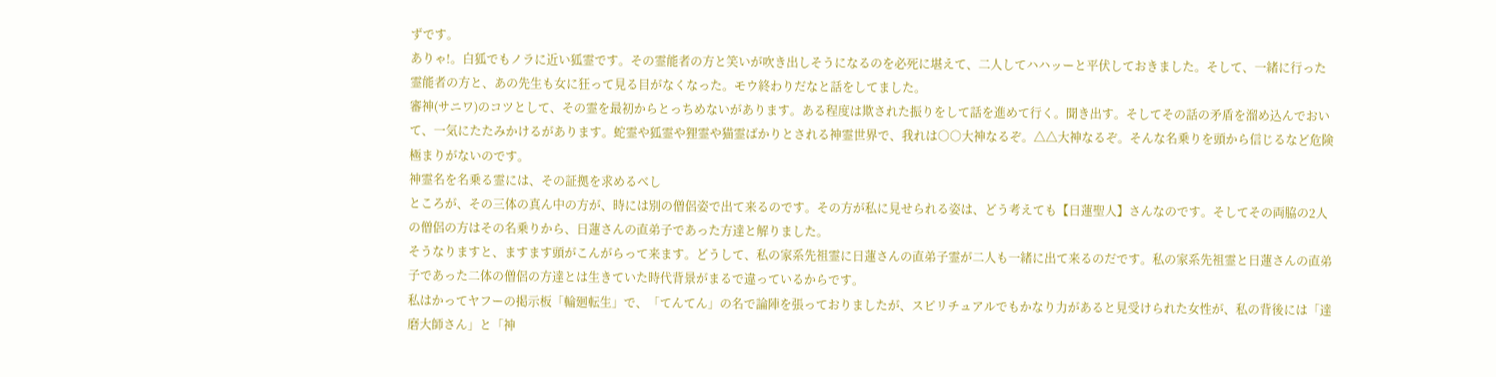ずです。
ありゃ!。白狐でもノラに近い狐霊です。その霊能者の方と笑いが吹き出しそうになるのを必死に堪えて、二人してハハッーと平伏しておきました。そして、一緒に行った霊能者の方と、あの先生も女に狂って見る目がなくなった。モウ終わりだなと話をしてました。
審神(サニワ)のコツとして、その霊を最初からとっちめないがあります。ある程度は欺された振りをして話を進めて行く。聞き出す。そしてその話の矛盾を溜め込んでおいて、一気にたたみかけるがあります。蛇霊や狐霊や狸霊や猫霊ばかりとされる神霊世界で、我れは○○大神なるぞ。△△大神なるぞ。そんな名乗りを頭から信じるなど危険極まりがないのです。
神霊名を名乗る霊には、その証拠を求めるべし
ところが、その三体の真ん中の方が、時には別の僧侶姿で出て来るのです。その方が私に見せられる姿は、どう考えても【日蓮聖人】さんなのです。そしてその両脇の2人の僧侶の方はその名乗りから、日蓮さんの直弟子であった方達と解りました。
そうなりますと、ますます頭がこんがらって来ます。どうして、私の家系先祖霊に日蓮さんの直弟子霊が二人も一緒に出て来るのだです。私の家系先祖霊と日蓮さんの直弟子であった二体の僧侶の方達とは生きていた時代背景がまるで違っているからです。
私はかってヤフーの掲示板「輪廻転生」で、「てんてん」の名で論陣を張っておりましたが、スピリチュアルでもかなり力があると見受けられた女性が、私の背後には「達磨大師さん」と「神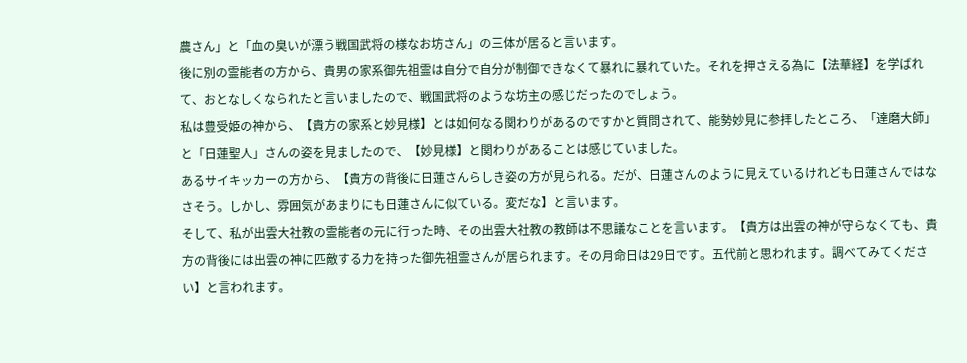農さん」と「血の臭いが漂う戦国武将の様なお坊さん」の三体が居ると言います。
後に別の霊能者の方から、貴男の家系御先祖霊は自分で自分が制御できなくて暴れに暴れていた。それを押さえる為に【法華経】を学ばれて、おとなしくなられたと言いましたので、戦国武将のような坊主の感じだったのでしょう。
私は豊受姫の神から、【貴方の家系と妙見様】とは如何なる関わりがあるのですかと質問されて、能勢妙見に参拝したところ、「達磨大師」と「日蓮聖人」さんの姿を見ましたので、【妙見様】と関わりがあることは感じていました。
あるサイキッカーの方から、【貴方の背後に日蓮さんらしき姿の方が見られる。だが、日蓮さんのように見えているけれども日蓮さんではなさそう。しかし、雰囲気があまりにも日蓮さんに似ている。変だな】と言います。
そして、私が出雲大社教の霊能者の元に行った時、その出雲大社教の教師は不思議なことを言います。【貴方は出雲の神が守らなくても、貴方の背後には出雲の神に匹敵する力を持った御先祖霊さんが居られます。その月命日は29日です。五代前と思われます。調べてみてください】と言われます。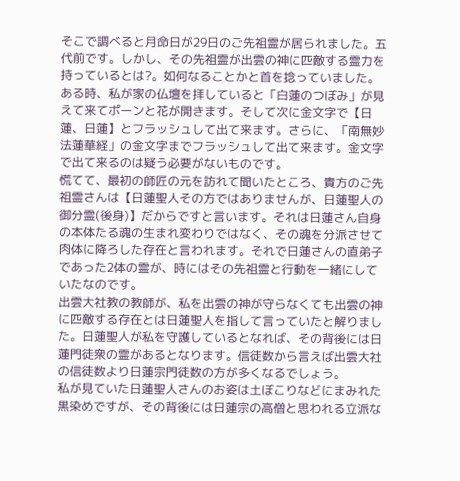そこで調べると月命日が29日のご先祖霊が居られました。五代前です。しかし、その先祖霊が出雲の神に匹敵する霊力を持っているとは?。如何なることかと首を捻っていました。
ある時、私が家の仏壇を拝していると「白蓮のつぼみ」が見えて来てポーンと花が開きます。そして次に金文字で【日蓮、日蓮】とフラッシュして出て来ます。さらに、「南無妙法蓮華経」の金文字までフラッシュして出て来ます。金文字で出て来るのは疑う必要がないものです。
慌てて、最初の師匠の元を訪れて聞いたところ、貴方のご先祖霊さんは【日蓮聖人その方ではありませんが、日蓮聖人の御分霊(後身)】だからですと言います。それは日蓮さん自身の本体たる魂の生まれ変わりではなく、その魂を分派させて肉体に降ろした存在と言われます。それで日蓮さんの直弟子であった2体の霊が、時にはその先祖霊と行動を一緒にしていたなのです。
出雲大社教の教師が、私を出雲の神が守らなくても出雲の神に匹敵する存在とは日蓮聖人を指して言っていたと解りました。日蓮聖人が私を守護しているとなれば、その背後には日蓮門徒衆の霊があるとなります。信徒数から言えば出雲大社の信徒数より日蓮宗門徒数の方が多くなるでしょう。
私が見ていた日蓮聖人さんのお姿は土ぼこりなどにまみれた黒染めですが、その背後には日蓮宗の高僧と思われる立派な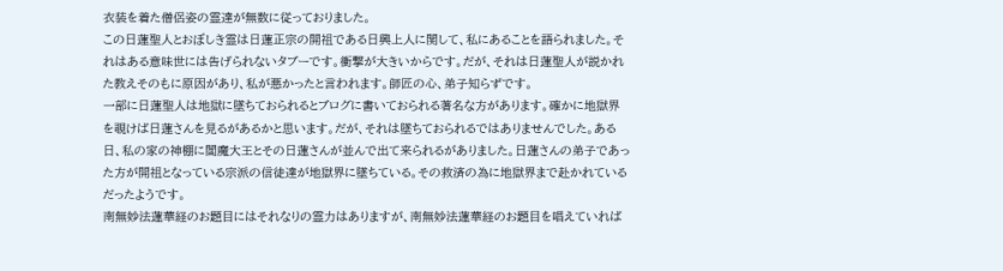衣装を着た僧侶姿の霊達が無数に従っておりました。
この日蓮聖人とおぼしき霊は日蓮正宗の開祖である日興上人に関して、私にあることを語られました。それはある意味世には告げられないタブーです。衝撃が大きいからです。だが、それは日蓮聖人が説かれた教えそのもに原因があり、私が悪かったと言われます。師匠の心、弟子知らずです。
一部に日蓮聖人は地獄に墜ちておられるとブログに書いておられる著名な方があります。確かに地獄界を覗けば日蓮さんを見るがあるかと思います。だが、それは墜ちておられるではありませんでした。ある日、私の家の神棚に閻魔大王とその日蓮さんが並んで出て来られるがありました。日蓮さんの弟子であった方が開祖となっている宗派の信徒達が地獄界に墜ちている。その救済の為に地獄界まで赴かれているだったようです。
南無妙法蓮華経のお題目にはそれなりの霊力はありますが、南無妙法蓮華経のお題目を唱えていれば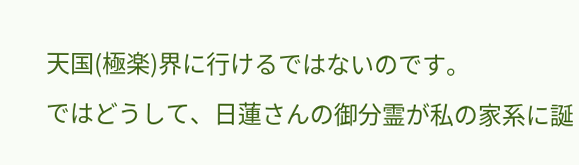天国(極楽)界に行けるではないのです。
ではどうして、日蓮さんの御分霊が私の家系に誕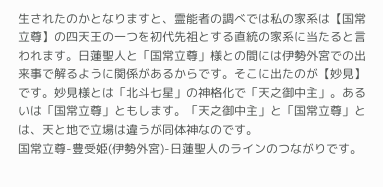生されたのかとなりますと、霊能者の調べでは私の家系は【国常立尊】の四天王の一つを初代先祖とする直統の家系に当たると言われます。日蓮聖人と「国常立尊」様との間には伊勢外宮での出来事で解るように関係があるからです。そこに出たのが【妙見】です。妙見様とは「北斗七星」の神格化で「天之御中主」。あるいは「国常立尊」ともします。「天之御中主」と「国常立尊」とは、天と地で立場は違うが同体神なのです。
国常立尊-豊受姫(伊勢外宮)-日蓮聖人のラインのつながりです。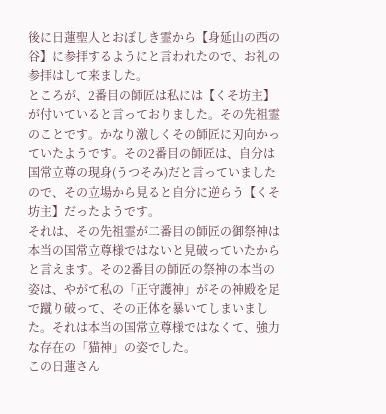後に日蓮聖人とおぼしき霊から【身延山の西の谷】に参拝するようにと言われたので、お礼の参拝はして来ました。
ところが、2番目の師匠は私には【くそ坊主】が付いていると言っておりました。その先祖霊のことです。かなり激しくその師匠に刃向かっていたようです。その2番目の師匠は、自分は国常立尊の現身(うつそみ)だと言っていましたので、その立場から見ると自分に逆らう【くそ坊主】だったようです。
それは、その先祖霊が二番目の師匠の御祭神は本当の国常立尊様ではないと見破っていたからと言えます。その2番目の師匠の祭神の本当の姿は、やがて私の「正守護神」がその神殿を足で蹴り破って、その正体を暴いてしまいました。それは本当の国常立尊様ではなくて、強力な存在の「猫神」の姿でした。
この日蓮さん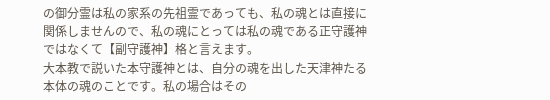の御分霊は私の家系の先祖霊であっても、私の魂とは直接に関係しませんので、私の魂にとっては私の魂である正守護神ではなくて【副守護神】格と言えます。
大本教で説いた本守護神とは、自分の魂を出した天津神たる本体の魂のことです。私の場合はその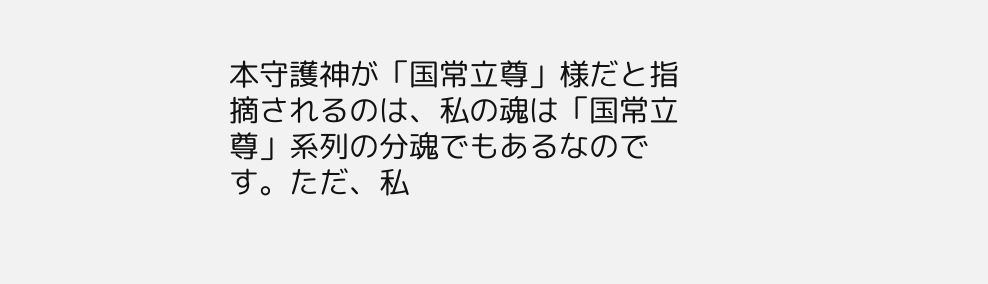本守護神が「国常立尊」様だと指摘されるのは、私の魂は「国常立尊」系列の分魂でもあるなのです。ただ、私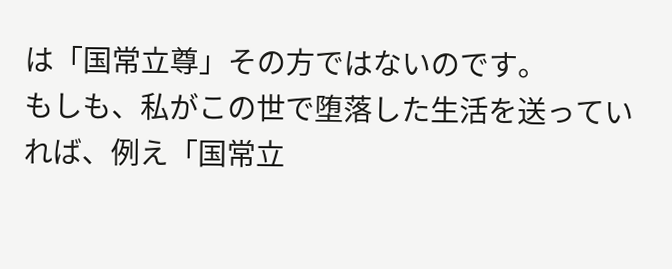は「国常立尊」その方ではないのです。
もしも、私がこの世で堕落した生活を送っていれば、例え「国常立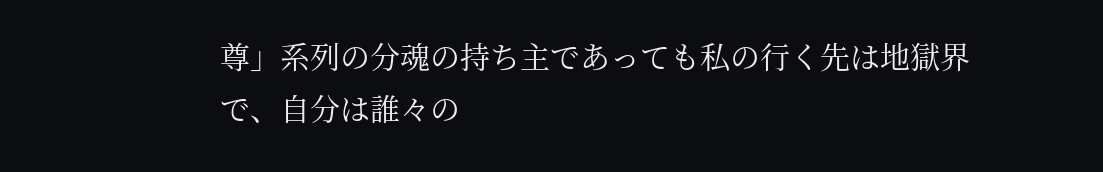尊」系列の分魂の持ち主であっても私の行く先は地獄界で、自分は誰々の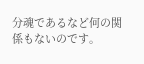分魂であるなど何の関係もないのです。